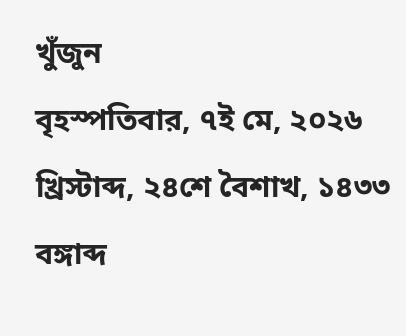খুঁজুন
বৃহস্পতিবার, ৭ই মে, ২০২৬ খ্রিস্টাব্দ, ২৪শে বৈশাখ, ১৪৩৩ বঙ্গাব্দ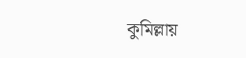কুমিল্লায়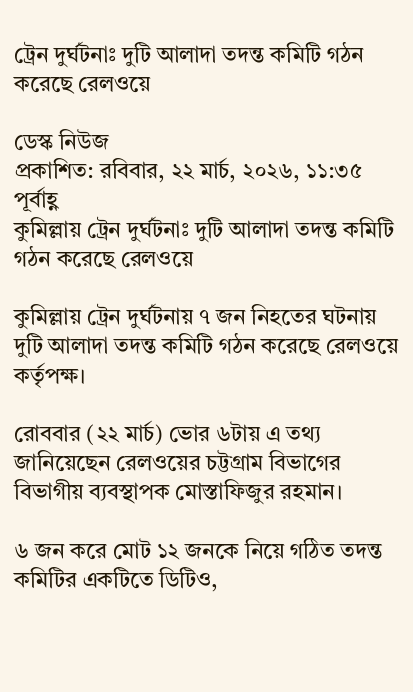ট্রেন দুর্ঘটনাঃ দুটি আলাদা তদন্ত কমিটি গঠন করেছে রেলওয়ে

ডেস্ক নিউজ
প্রকাশিত: রবিবার, ২২ মার্চ, ২০২৬, ১১:৩৫ পূর্বাহ্ণ
কুমিল্লায় ট্রেন দুর্ঘটনাঃ দুটি আলাদা তদন্ত কমিটি গঠন করেছে রেলওয়ে

কুমিল্লায় ট্রেন দুর্ঘটনায় ৭ জন নিহতের ঘটনায় দুটি আলাদা তদন্ত কমিটি গঠন করেছে রেলওয়ে কর্তৃপক্ষ।

রোববার (২২ মার্চ) ভোর ৬টায় এ তথ্য জানিয়েছেন রেলওয়ের চট্টগ্রাম বিভাগের বিভাগীয় ব্যবস্থাপক মোস্তাফিজুর রহমান।

৬ জন করে মোট ১২ জনকে নিয়ে গঠিত তদন্ত কমিটির একটিতে ডিটিও,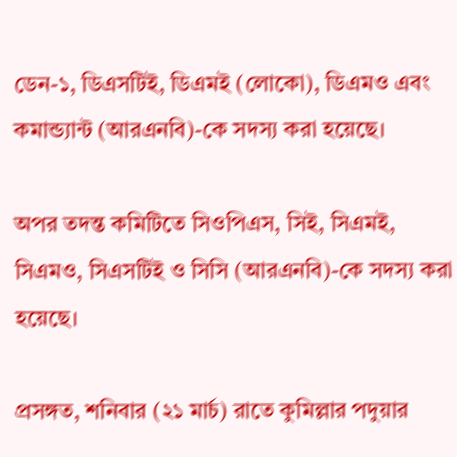ডেন-১, ডিএসটিই, ডিএমই (লোকো), ডিএমও এবং কমান্ড্যান্ট (আরএনবি)-কে সদস্য করা হয়েছে।

অপর তদন্ত কমিটিতে সিওপিএস, সিই, সিএমই, সিএমও, সিএসটিই ও সিসি (আরএনবি)-কে সদস্য করা হয়েছে।

প্রসঙ্গত, শনিবার (২১ মার্চ) রাতে কুমিল্লার পদুয়ার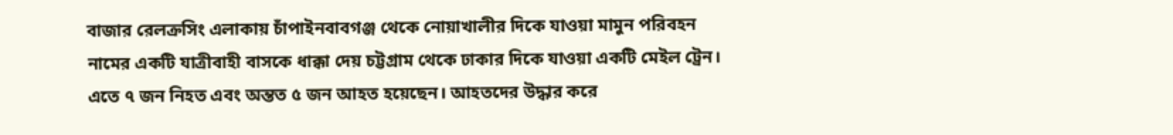বাজার রেলক্রসিং এলাকায় চাঁপাইনবাবগঞ্জ থেকে নোয়াখালীর দিকে যাওয়া মামুন পরিবহন নামের একটি যাত্রীবাহী বাসকে ধাক্কা দেয় চট্টগ্রাম থেকে ঢাকার দিকে যাওয়া একটি মেইল ট্রেন। এতে ৭ জন নিহত এবং অন্তত ৫ জন আহত হয়েছেন। আহতদের উদ্ধার করে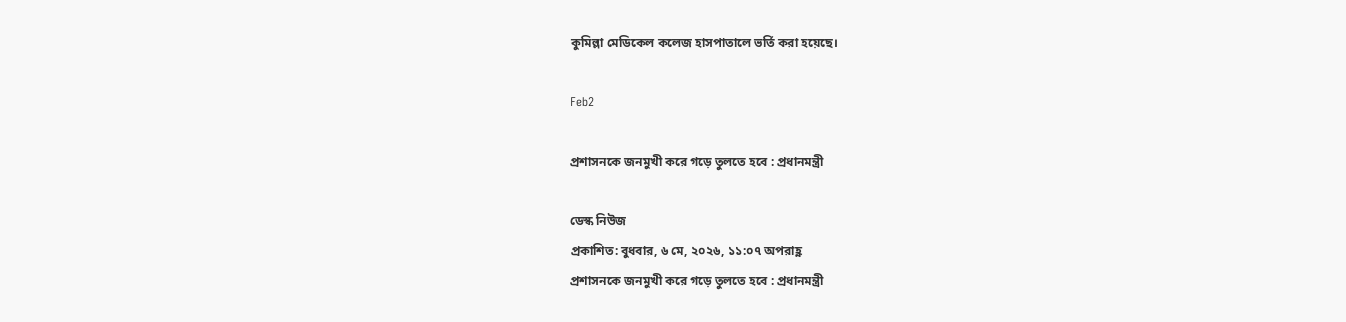কুমিল্লা মেডিকেল কলেজ হাসপাতালে ভর্তি করা হয়েছে।

Feb2

প্রশাসনকে জনমুখী করে গড়ে তুলতে হবে : প্রধানমন্ত্রী

ডেস্ক নিউজ
প্রকাশিত: বুধবার, ৬ মে, ২০২৬, ১১:০৭ অপরাহ্ণ
প্রশাসনকে জনমুখী করে গড়ে তুলতে হবে : প্রধানমন্ত্রী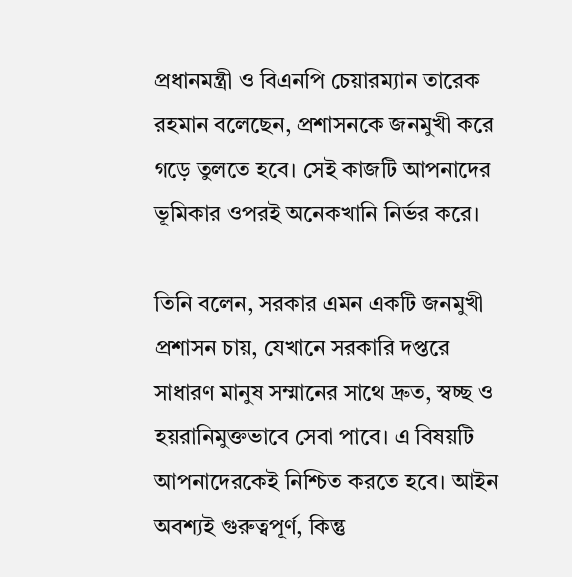প্রধানমন্ত্রী ও বিএনপি চেয়ারম্যান তারেক রহমান বলেছেন, প্রশাসনকে জনমুখী করে গড়ে তুলতে হবে। সেই কাজটি আপনাদের ভূমিকার ওপরই অনেকখানি নির্ভর করে।

তিনি বলেন, সরকার এমন একটি জনমুখী প্রশাসন চায়, যেখানে সরকারি দপ্তরে সাধারণ মানুষ সম্মানের সাথে দ্রুত, স্বচ্ছ ও হয়রানিমুক্তভাবে সেবা পাবে। এ বিষয়টি আপনাদেরকেই নিশ্চিত করতে হবে। আইন অবশ্যই গুরুত্বপূর্ণ, কিন্তু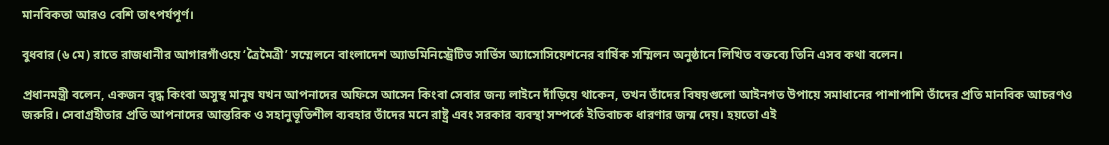মানবিকতা আরও বেশি তাৎপর্যপূর্ণ।

বুধবার (৬ মে) রাতে রাজধানীর আগারগাঁওয়ে ‘ত্রৈমৈত্রী’ সম্মেলনে বাংলাদেশ অ্যাডমিনিস্ট্রেটিভ সার্ভিস অ্যাসোসিয়েশনের বার্ষিক সম্মিলন অনুষ্ঠানে লিখিত বক্তব্যে তিনি এসব কথা বলেন।

প্রধানমন্ত্রী বলেন, একজন বৃদ্ধ কিংবা অসুস্থ মানুষ যখন আপনাদের অফিসে আসেন কিংবা সেবার জন্য লাইনে দাঁড়িয়ে থাকেন, তখন তাঁদের বিষয়গুলো আইনগত উপায়ে সমাধানের পাশাপাশি তাঁদের প্রতি মানবিক আচরণও জরুরি। সেবাগ্রহীতার প্রতি আপনাদের আন্তরিক ও সহানুভূতিশীল ব্যবহার তাঁদের মনে রাষ্ট্র এবং সরকার ব্যবস্থা সম্পর্কে ইতিবাচক ধারণার জন্ম দেয়। হয়তো এই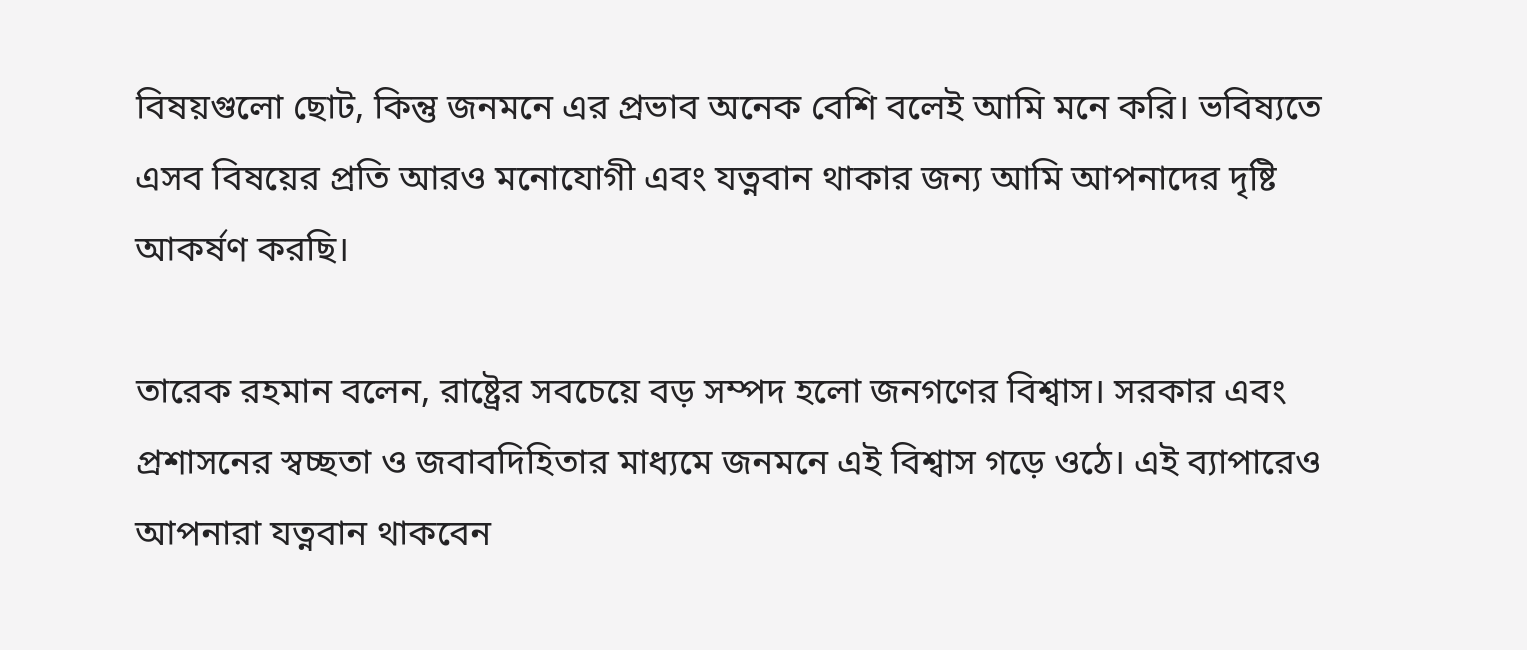বিষয়গুলো ছোট, কিন্তু জনমনে এর প্রভাব অনেক বেশি বলেই আমি মনে করি। ভবিষ্যতে এসব বিষয়ের প্রতি আরও মনোযোগী এবং যত্নবান থাকার জন্য আমি আপনাদের দৃষ্টি আকর্ষণ করছি।

তারেক রহমান বলেন, রাষ্ট্রের সবচেয়ে বড় সম্পদ হলো জনগণের বিশ্বাস। সরকার এবং প্রশাসনের স্বচ্ছতা ও জবাবদিহিতার মাধ্যমে জনমনে এই বিশ্বাস গড়ে ওঠে। এই ব্যাপারেও আপনারা যত্নবান থাকবেন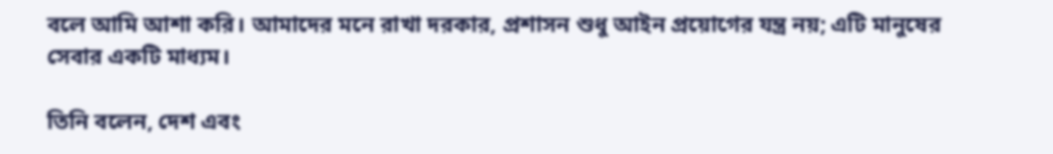বলে আমি আশা করি। আমাদের মনে রাখা দরকার, প্রশাসন শুধু আইন প্রয়োগের যন্ত্র নয়; এটি মানুষের সেবার একটি মাধ্যম।

তিনি বলেন, দেশ এবং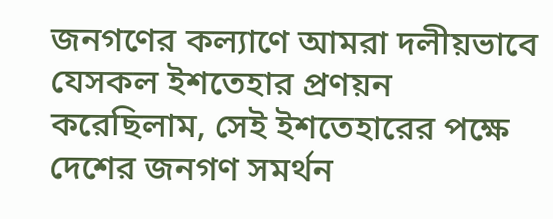জনগণের কল্যাণে আমরা দলীয়ভাবে যেসকল ইশতেহার প্রণয়ন করেছিলাম, সেই ইশতেহারের পক্ষে দেশের জনগণ সমর্থন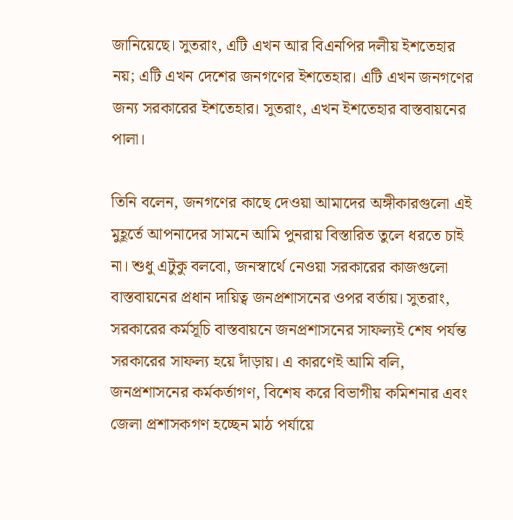জানিয়েছে। সুতরাং, এটি এখন আর বিএনপির দলীয় ইশতেহার নয়; এটি এখন দেশের জনগণের ইশতেহার। এটি এখন জনগণের জন্য সরকারের ইশতেহার। সুতরাং, এখন ইশতেহার বাস্তবায়নের পালা।

তিনি বলেন, জনগণের কাছে দেওয়া আমাদের অঙ্গীকারগুলো এই মুহূর্তে আপনাদের সামনে আমি পুনরায় বিস্তারিত তুলে ধরতে চাই না। শুধু এটুকু বলবো, জনস্বার্থে নেওয়া সরকারের কাজগুলো বাস্তবায়নের প্রধান দায়িত্ব জনপ্রশাসনের ওপর বর্তায়। সুতরাং, সরকারের কর্মসূচি বাস্তবায়নে জনপ্রশাসনের সাফল্যই শেষ পর্যন্ত সরকারের সাফল্য হয়ে দাঁড়ায়। এ কারণেই আমি বলি, জনপ্রশাসনের কর্মকর্তাগণ, বিশেষ করে বিভাগীয় কমিশনার এবং জেলা প্রশাসকগণ হচ্ছেন মাঠ পর্যায়ে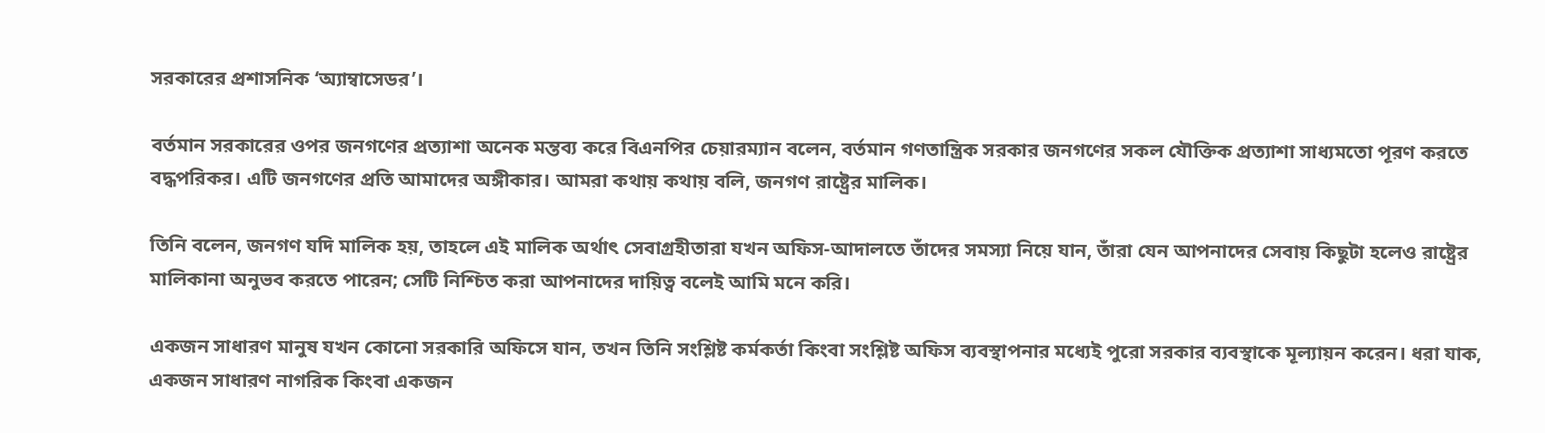সরকারের প্রশাসনিক ‘অ্যাম্বাসেডর’।

বর্তমান সরকারের ওপর জনগণের প্রত্যাশা অনেক মন্তব্য করে বিএনপির চেয়ারম্যান বলেন, বর্তমান গণতান্ত্রিক সরকার জনগণের সকল যৌক্তিক প্রত্যাশা সাধ্যমতো পূরণ করতে বদ্ধপরিকর। এটি জনগণের প্রতি আমাদের অঙ্গীকার। আমরা কথায় কথায় বলি, জনগণ রাষ্ট্রের মালিক।

তিনি বলেন, জনগণ যদি মালিক হয়, তাহলে এই মালিক অর্থাৎ সেবাগ্রহীতারা যখন অফিস-আদালতে তাঁদের সমস্যা নিয়ে যান, তাঁরা যেন আপনাদের সেবায় কিছুটা হলেও রাষ্ট্রের মালিকানা অনুভব করতে পারেন; সেটি নিশ্চিত করা আপনাদের দায়িত্ব বলেই আমি মনে করি।

একজন সাধারণ মানুষ যখন কোনো সরকারি অফিসে যান, তখন তিনি সংশ্লিষ্ট কর্মকর্তা কিংবা সংশ্লিষ্ট অফিস ব্যবস্থাপনার মধ্যেই পুরো সরকার ব্যবস্থাকে মূল্যায়ন করেন। ধরা যাক, একজন সাধারণ নাগরিক কিংবা একজন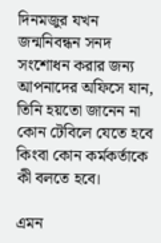দিনমজুর যখন জন্মনিবন্ধন সনদ সংশোধন করার জন্য আপনাদের অফিসে যান, তিনি হয়তো জানেন না কোন টেবিলে যেতে হবে কিংবা কোন কর্মকর্তাকে কী বলতে হবে।

এমন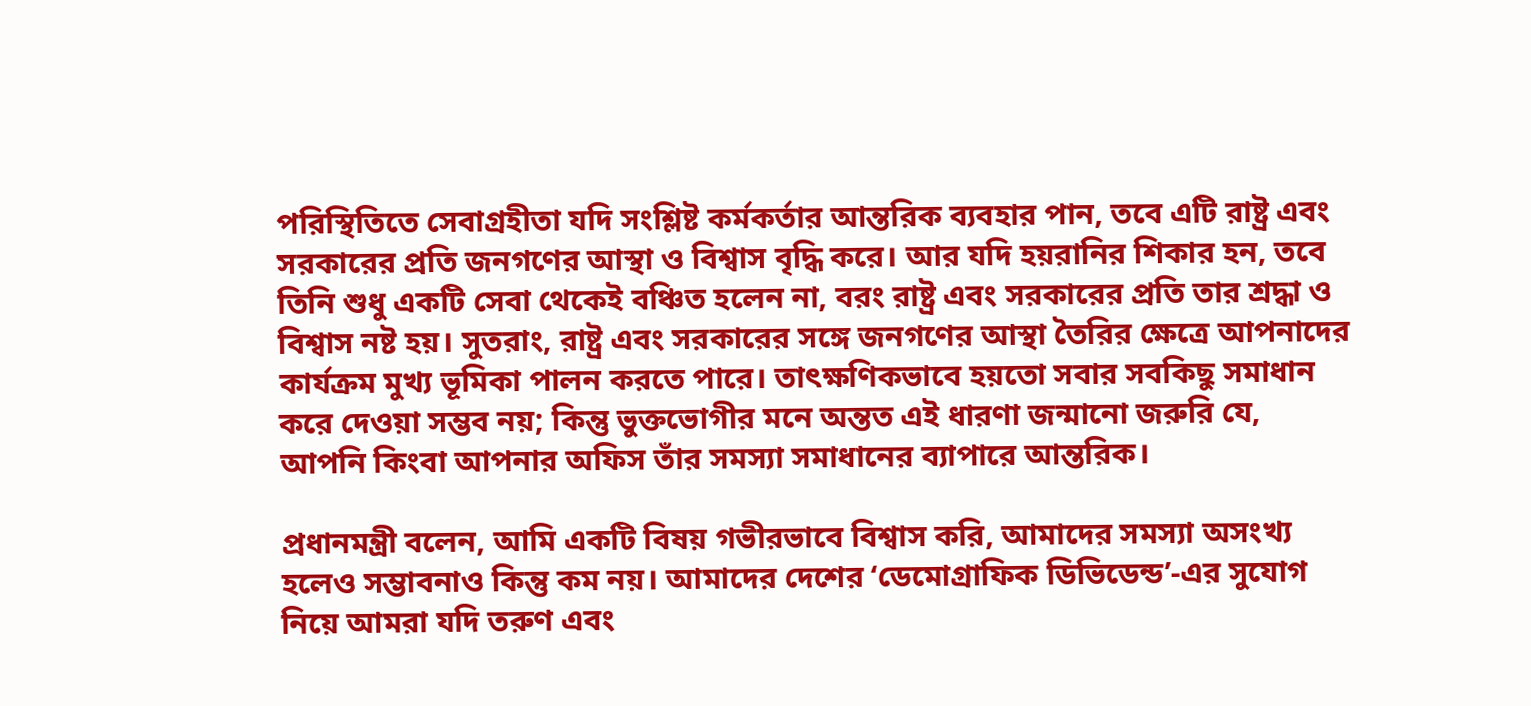পরিস্থিতিতে সেবাগ্রহীতা যদি সংশ্লিষ্ট কর্মকর্তার আন্তরিক ব্যবহার পান, তবে এটি রাষ্ট্র এবং সরকারের প্রতি জনগণের আস্থা ও বিশ্বাস বৃদ্ধি করে। আর যদি হয়রানির শিকার হন, তবে তিনি শুধু একটি সেবা থেকেই বঞ্চিত হলেন না, বরং রাষ্ট্র এবং সরকারের প্রতি তার শ্রদ্ধা ও বিশ্বাস নষ্ট হয়। সুতরাং, রাষ্ট্র এবং সরকারের সঙ্গে জনগণের আস্থা তৈরির ক্ষেত্রে আপনাদের কার্যক্রম মুখ্য ভূমিকা পালন করতে পারে। তাৎক্ষণিকভাবে হয়তো সবার সবকিছু সমাধান করে দেওয়া সম্ভব নয়; কিন্তু ভুক্তভোগীর মনে অন্তত এই ধারণা জন্মানো জরুরি যে, আপনি কিংবা আপনার অফিস তাঁর সমস্যা সমাধানের ব্যাপারে আন্তরিক।

প্রধানমন্ত্রী বলেন, আমি একটি বিষয় গভীরভাবে বিশ্বাস করি, আমাদের সমস্যা অসংখ্য হলেও সম্ভাবনাও কিন্তু কম নয়। আমাদের দেশের ‘ডেমোগ্রাফিক ডিভিডেন্ড’-এর সুযোগ নিয়ে আমরা যদি তরুণ এবং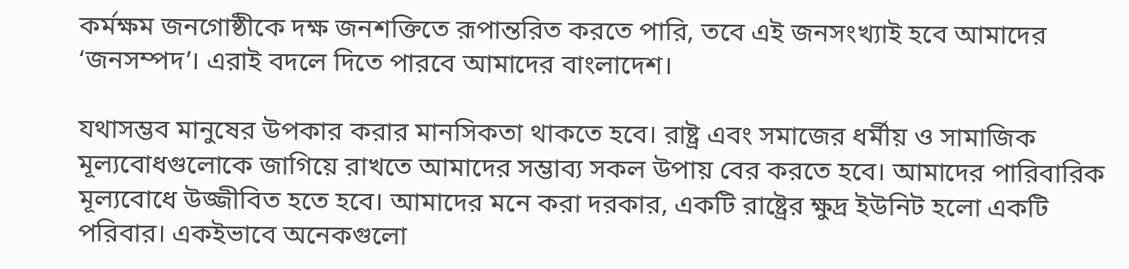কর্মক্ষম জনগোষ্ঠীকে দক্ষ জনশক্তিতে রূপান্তরিত করতে পারি, তবে এই জনসংখ্যাই হবে আমাদের ‘জনসম্পদ’। এরাই বদলে দিতে পারবে আমাদের বাংলাদেশ।

যথাসম্ভব মানুষের উপকার করার মানসিকতা থাকতে হবে। রাষ্ট্র এবং সমাজের ধর্মীয় ও সামাজিক মূল্যবোধগুলোকে জাগিয়ে রাখতে আমাদের সম্ভাব্য সকল উপায় বের করতে হবে। আমাদের পারিবারিক মূল্যবোধে উজ্জীবিত হতে হবে। আমাদের মনে করা দরকার, একটি রাষ্ট্রের ক্ষুদ্র ইউনিট হলো একটি পরিবার। একইভাবে অনেকগুলো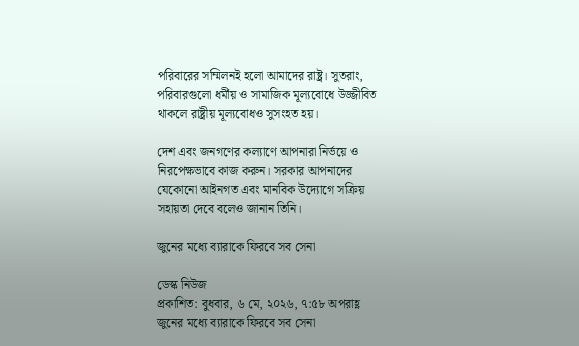পরিবারের সম্মিলনই হলো আমাদের রাষ্ট্র। সুতরাং, পরিবারগুলো ধর্মীয় ও সামাজিক মূল্যবোধে উজ্জীবিত থাকলে রাষ্ট্রীয় মূল্যবোধও সুসংহত হয়।

দেশ এবং জনগণের কল্যাণে আপনারা নির্ভয়ে ও নিরপেক্ষভাবে কাজ করুন। সরকার আপনাদের যেকোনো আইনগত এবং মানবিক উদ্যোগে সক্রিয় সহায়তা দেবে বলেও জানান তিনি।

জুনের মধ্যে ব্যারাকে ফিরবে সব সেনা

ডেস্ক নিউজ
প্রকাশিত: বুধবার, ৬ মে, ২০২৬, ৭:৫৮ অপরাহ্ণ
জুনের মধ্যে ব্যারাকে ফিরবে সব সেনা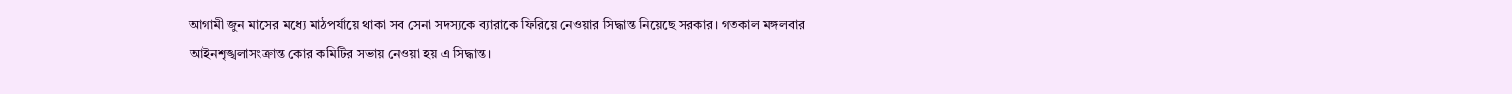আগামী জুন মাসের মধ্যে মাঠপর্যায়ে থাকা সব সেনা সদস্যকে ব্যারাকে ফিরিয়ে নেওয়ার সিদ্ধান্ত নিয়েছে সরকার। গতকাল মঙ্গলবার আইনশৃঙ্খলাসংক্রান্ত কোর কমিটির সভায় নেওয়া হয় এ সিদ্ধান্ত।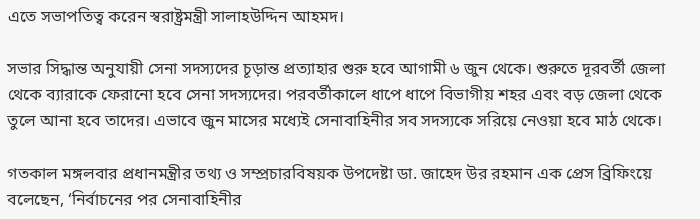এতে সভাপতিত্ব করেন স্বরাষ্ট্রমন্ত্রী সালাহউদ্দিন আহমদ।

সভার সিদ্ধান্ত অনুযায়ী সেনা সদস্যদের চূড়ান্ত প্রত্যাহার শুরু হবে আগামী ৬ জুন থেকে। শুরুতে দূরবর্তী জেলা থেকে ব্যারাকে ফেরানো হবে সেনা সদস্যদের। পরবর্তীকালে ধাপে ধাপে বিভাগীয় শহর এবং বড় জেলা থেকে তুলে আনা হবে তাদের। এভাবে জুন মাসের মধ্যেই সেনাবাহিনীর সব সদস্যকে সরিয়ে নেওয়া হবে মাঠ থেকে।

গতকাল মঙ্গলবার প্রধানমন্ত্রীর তথ্য ও সম্প্রচারবিষয়ক উপদেষ্টা ডা. জাহেদ উর রহমান এক প্রেস ব্রিফিংয়ে বলেছেন, ‘নির্বাচনের পর সেনাবাহিনীর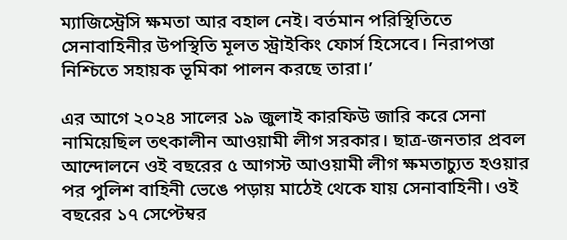ম্যাজিস্ট্রেসি ক্ষমতা আর বহাল নেই। বর্তমান পরিস্থিতিতে সেনাবাহিনীর উপস্থিতি মূলত স্ট্রাইকিং ফোর্স হিসেবে। নিরাপত্তা নিশ্চিতে সহায়ক ভূমিকা পালন করছে তারা।’

এর আগে ২০২৪ সালের ১৯ জুলাই কারফিউ জারি করে সেনা নামিয়েছিল তৎকালীন আওয়ামী লীগ সরকার। ছাত্র-জনতার প্রবল আন্দোলনে ওই বছরের ৫ আগস্ট আওয়ামী লীগ ক্ষমতাচ্যুত হওয়ার পর পুলিশ বাহিনী ভেঙে পড়ায় মাঠেই থেকে যায় সেনাবাহিনী। ওই বছরের ১৭ সেপ্টেম্বর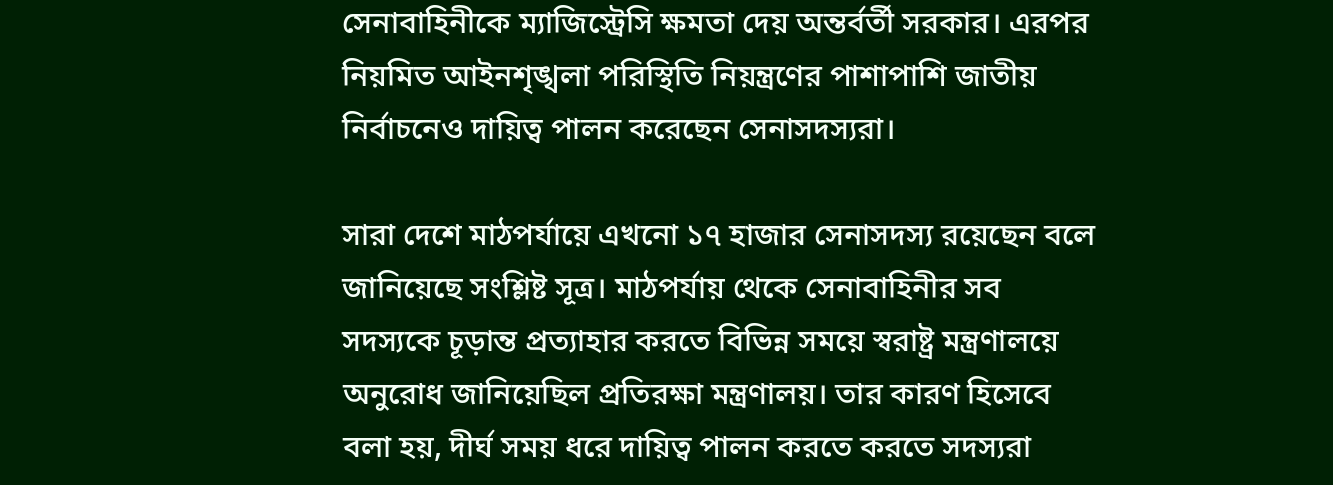সেনাবাহিনীকে ম্যাজিস্ট্রেসি ক্ষমতা দেয় অন্তর্বর্তী সরকার। এরপর নিয়মিত আইনশৃঙ্খলা পরিস্থিতি নিয়ন্ত্রণের পাশাপাশি জাতীয় নির্বাচনেও দায়িত্ব পালন করেছেন সেনাসদস্যরা।

সারা দেশে মাঠপর্যায়ে এখনো ১৭ হাজার সেনাসদস্য রয়েছেন বলে জানিয়েছে সংশ্লিষ্ট সূত্র। মাঠপর্যায় থেকে সেনাবাহিনীর সব সদস্যকে চূড়ান্ত প্রত্যাহার করতে বিভিন্ন সময়ে স্বরাষ্ট্র মন্ত্রণালয়ে অনুরোধ জানিয়েছিল প্রতিরক্ষা মন্ত্রণালয়। তার কারণ হিসেবে বলা হয়, দীর্ঘ সময় ধরে দায়িত্ব পালন করতে করতে সদস্যরা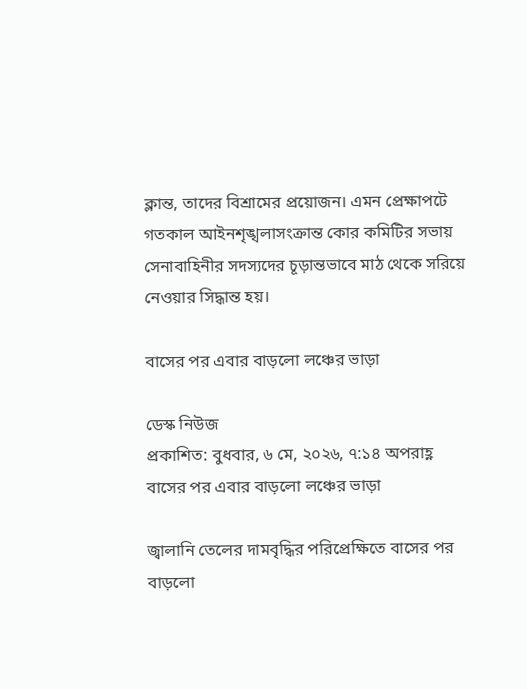ক্লান্ত, তাদের বিশ্রামের প্রয়োজন। এমন প্রেক্ষাপটে গতকাল আইনশৃঙ্খলাসংক্রান্ত কোর কমিটির সভায় সেনাবাহিনীর সদস্যদের চূড়ান্তভাবে মাঠ থেকে সরিয়ে নেওয়ার সিদ্ধান্ত হয়।

বাসের পর এবার বাড়লো লঞ্চের ভাড়া

ডেস্ক নিউজ
প্রকাশিত: বুধবার, ৬ মে, ২০২৬, ৭:১৪ অপরাহ্ণ
বাসের পর এবার বাড়লো লঞ্চের ভাড়া

জ্বালানি তেলের দামবৃদ্ধির পরিপ্রেক্ষিতে বাসের পর বাড়লো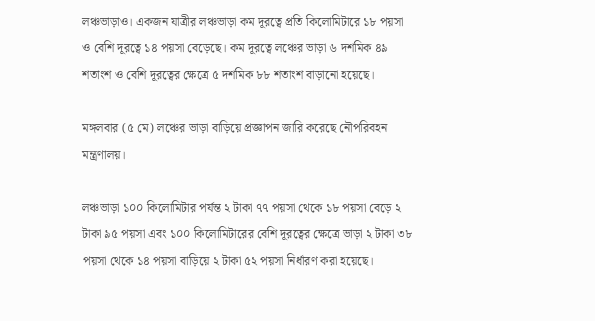লঞ্চভাড়াও। একজন যাত্রীর লঞ্চভাড়া কম দূরত্বে প্রতি কিলোমিটারে ১৮ পয়সা ও বেশি দূরত্বে ১৪ পয়সা বেড়েছে। কম দূরত্বে লঞ্চের ভাড়া ৬ দশমিক ৪৯ শতাংশ ও বেশি দূরত্বের ক্ষেত্রে ৫ দশমিক ৮৮ শতাংশ বাড়ানো হয়েছে।

মঙ্গলবার (৫ মে) লঞ্চের ভাড়া বাড়িয়ে প্রজ্ঞাপন জারি করেছে নৌপরিবহন মন্ত্রণালয়।

লঞ্চভাড়া ১০০ কিলোমিটার পর্যন্ত ২ টাকা ৭৭ পয়সা থেকে ১৮ পয়সা বেড়ে ২ টাকা ৯৫ পয়সা এবং ১০০ কিলোমিটারের বেশি দূরত্বের ক্ষেত্রে ভাড়া ২ টাকা ৩৮ পয়সা থেকে ১৪ পয়সা বাড়িয়ে ২ টাকা ৫২ পয়সা নির্ধারণ করা হয়েছে।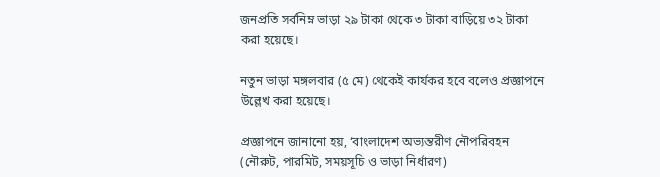জনপ্রতি সর্বনিম্ন ভাড়া ২৯ টাকা থেকে ৩ টাকা বাড়িয়ে ৩২ টাকা করা হয়েছে।

নতুন ভাড়া মঙ্গলবার (৫ মে) থেকেই কার্যকর হবে বলেও প্রজ্ঞাপনে উল্লেখ করা হয়েছে।

প্রজ্ঞাপনে জানানো হয়, ‘বাংলাদেশ অভ্যন্তরীণ নৌপরিবহন (নৌরুট, পারমিট, সময়সূচি ও ভাড়া নির্ধারণ)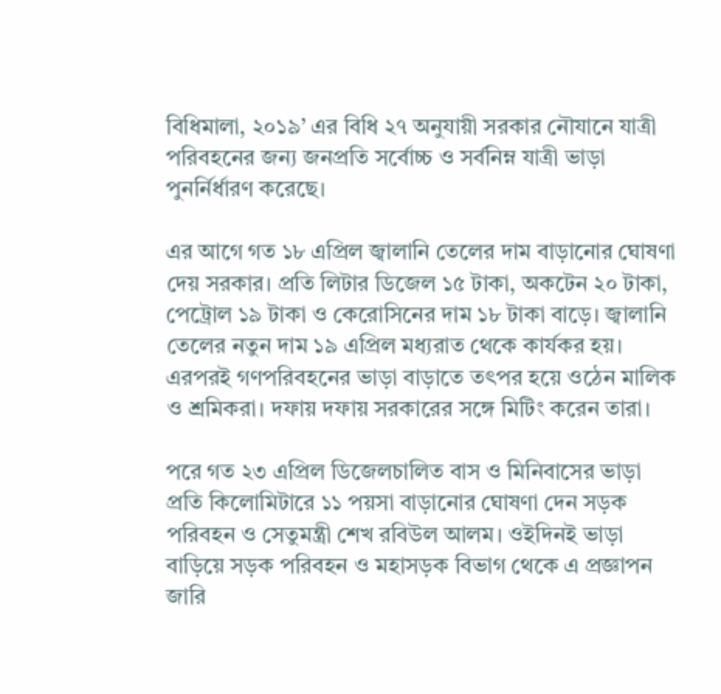বিধিমালা, ২০১৯’ এর বিধি ২৭ অনুযায়ী সরকার নৌযানে যাত্রী পরিবহনের জন্য জনপ্রতি সর্বোচ্চ ও সর্বনিম্ন যাত্রী ভাড়া পুনর্নির্ধারণ করেছে।

এর আগে গত ১৮ এপ্রিল জ্বালানি তেলের দাম বাড়ানোর ঘোষণা দেয় সরকার। প্রতি লিটার ডিজেল ১৫ টাকা, অকটেন ২০ টাকা, পেট্রোল ১৯ টাকা ও কেরোসিনের দাম ১৮ টাকা বাড়ে। জ্বালানি তেলের নতুন দাম ১৯ এপ্রিল মধ্যরাত থেকে কার্যকর হয়। এরপরই গণপরিবহনের ভাড়া বাড়াতে তৎপর হয়ে ওঠেন মালিক ও শ্রমিকরা। দফায় দফায় সরকারের সঙ্গে মিটিং করেন তারা।

পরে গত ২৩ এপ্রিল ডিজেলচালিত বাস ও মিনিবাসের ভাড়া প্রতি কিলোমিটারে ১১ পয়সা বাড়ানোর ঘোষণা দেন সড়ক পরিবহন ও সেতুমন্ত্রী শেখ রবিউল আলম। ওইদিনই ভাড়া বাড়িয়ে সড়ক পরিবহন ও মহাসড়ক বিভাগ থেকে এ প্রজ্ঞাপন জারি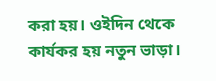করা হয়। ওইদিন থেকে কার্যকর হয় নতুন ভাড়া।